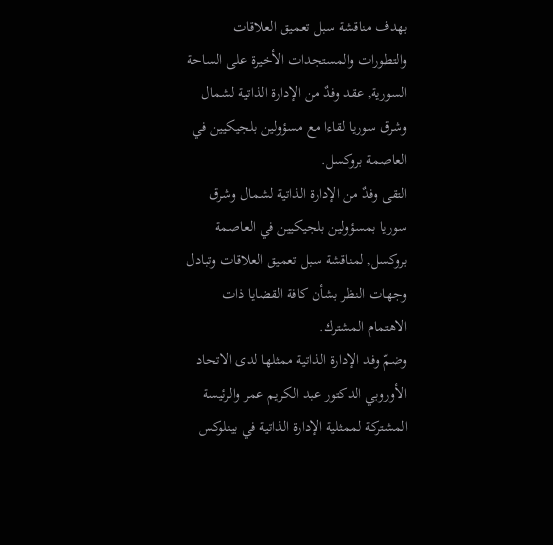بهدف مناقشة سبل تعميق العلاقات والتطورات والمستجدات الأخيرة على الساحة السورية, عقد وفدٌ من الإدارة الذاتية لشمال وشرق سوريا لقاءا مع مسؤولين بلجيكيين في العاصمة بروكسل.
التقى وفدٌ من الإدارة الذاتية لشمال وشرق سوريا بمسؤولين بلجيكيين في العاصمة بروكسل, لمناقشة سبل تعميق العلاقات وتبادل وجهات النظر بشأن كافة القضايا ذات الاهتمام المشترك.
وضمّ وفد الإدارة الذاتية ممثلها لدى الاتحاد الأوروبي الدكتور عبد الكريم عمر والرئيسة المشتركة لممثلية الإدارة الذاتية في بينلوكس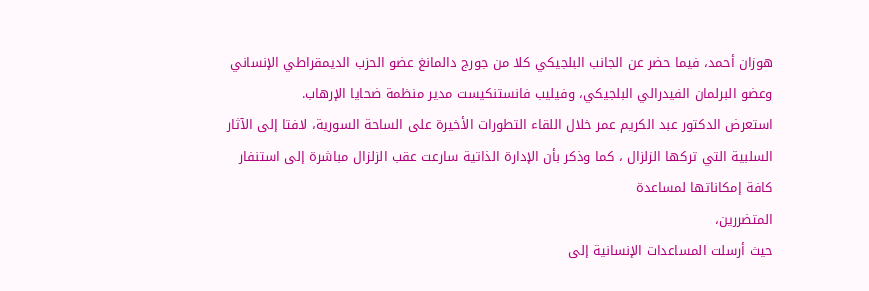هوزان أحمد، فيما حضر عن الجانب البلجيكي كلا من جورج دالمانغ عضو الحزب الديمقراطي الإنساني وعضو البرلمان الفيدرالي البلجيكي، وفيليب فانستنكيست مدير منظمة ضحايا الإرهاب.
استعرض الدكتور عبد الكريم عمر خلال اللقاء التطورات الأخيرة على الساحة السورية، لافتا إلى الآثار السلبية التي تركها الزلزال ، كما وذكر بأن الإدارة الذاتية سارعت عقب الزلزال مباشرة إلى استنفار كافة إمكاناتها لمساعدة
المتضررين،
حيث أرسلت المساعدات الإنسانية إلى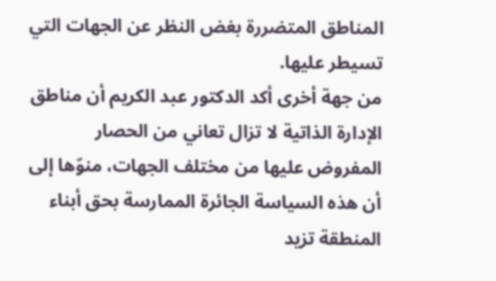المناطق المتضررة بغض النظر عن الجهات التي تسيطر عليها.
من جهة أخرى أكد الدكتور عبد الكريم أن مناطق الإدارة الذاتية لا تزال تعاني من الحصار المفروض عليها من مختلف الجهات، منوّها إلى أن هذه السياسة الجائرة الممارسة بحق أبناء المنطقة تزيد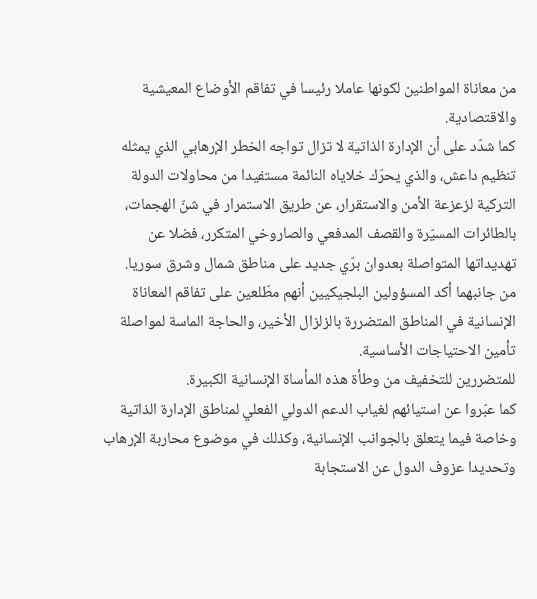من معاناة المواطنين لكونها عاملا رئيسا في تفاقم الأوضاع المعيشية والاقتصادية.
كما شدّد على أن الإدارة الذاتية لا تزال تواجه الخطر الإرهابي الذي يمثله تنظيم داعش، والذي يحرّك خلاياه النائمة مستفيدا من محاولات الدولة التركية لزعزعة الأمن والاستقرار، عن طريق الاستمرار في شنّ الهجمات،
بالطائرات المسيّرة والقصف المدفعي والصاروخي المتكرر، فضلا عن تهديداتها المتواصلة بعدوان برّي جديد على مناطق شمال وشرق سوريا.
من جانبهما أكد المسؤولين البلجيكيين أنهم مطّلعين على تفاقم المعاناة الإنسانية في المناطق المتضررة بالزلزال الأخير، والحاجة الماسة لمواصلة تأمين الاحتياجات الأساسية.
للمتضررين للتخفيف من وطأة هذه المأساة الإنسانية الكبيرة.
كما عبّروا عن استيائهم لغياب الدعم الدولي الفعلي لمناطق الإدارة الذاتية وخاصة فيما يتعلق بالجوانب الإنسانية، وكذلك في موضوع محاربة الإرهاب وتحديدا عزوف الدول عن الاستجابة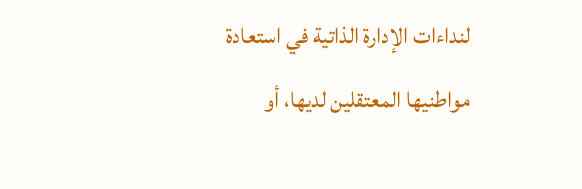لنداءات الإدارة الذاتية في استعادة مواطنيها المعتقلين لديها، أو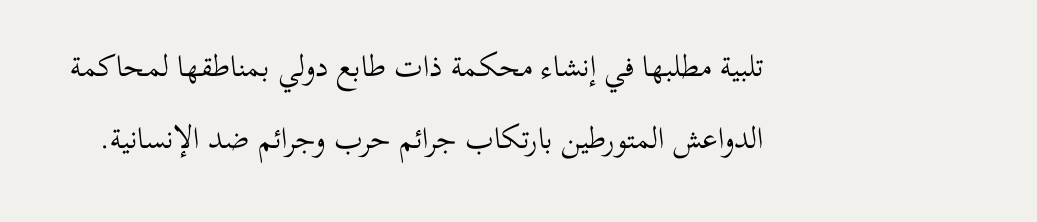تلبية مطلبها في إنشاء محكمة ذات طابع دولي بمناطقها لمحاكمة الدواعش المتورطين بارتكاب جرائم حرب وجرائم ضد الإنسانية.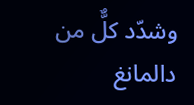وشدّد كلٌّ من دالمانغ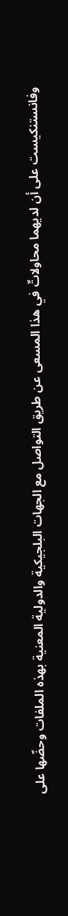وفانستنكيست على أن لديهما محاولاتٌ في هذا المسعى عن طريق التواصل مع الجهات البلجيكية والدولية المعنية بهذه الملفات وحضّها على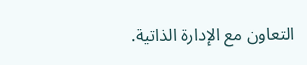التعاون مع الإدارة الذاتية.